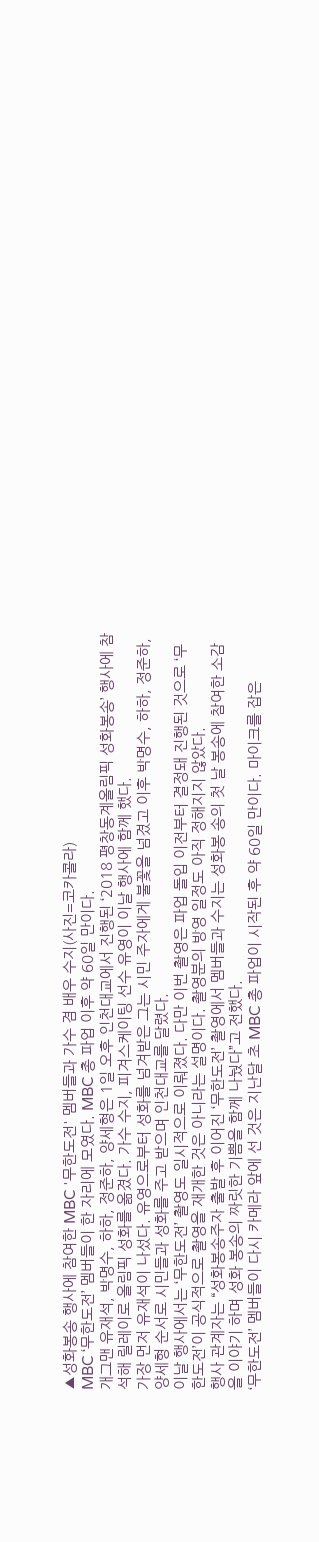▲성화봉송 행사에 참여한 MBC '무한도전' 멤버들과 가수 겸 배우 수지(사진=코카콜라)
MBC ‘무한도전’ 멤버들이 한 자리에 모였다. MBC 총 파업 이후 약 60일 만이다.
개그맨 유재석, 박명수, 하하, 정준하, 양세형은 1일 오후 인천대교에서 진행된 ‘2018 평창동계올림픽 성화봉송’ 행사에 참석해 릴레이로 올림픽 성화를 옮겼다. 가수 수지, 피겨스케이팅 선수 유영이 이날 행사에 함께 했다.
가장 먼저 유재석이 나섰다. 유영으로부터 성화를 넘겨받은 그는 시민 주자에게 불꽃을 넘겼고 이후 박명수, 하하, 정준하, 양세형 순서로 시민들과 성화를 주고 받으며 인천대교를 달렸다.
이날 행사에서는 ‘무한도전’ 촬영도 일시적으로 이뤄졌다. 다만 이번 촬영은 파업 돌입 이전부터 결정돼 진행된 것으로 ‘무한도전’이 공식적으로 촬영을 재개한 것은 아니라는 설명이다. 촬영분의 방영 일정도 아직 정해지지 않았다.
행사 관계자는 “성화봉송주자 출발 후 이어진 ‘무한도전’ 촬영에서 멤버들과 수지는 성화봉 송의 첫 날 봉송에 참여한 소감을 이야기 하며 성화 봉송의 짜릿한 기쁨을 함께 나눴다”고 전했다.
‘무한도전’ 멤버들이 다시 카메라 앞에 선 것은 지난달 초 MBC 총 파업이 시작된 후 약 60일 만이다. 마이크를 잡은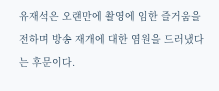유재석은 오랜만에 촬영에 임한 즐거움을 전하며 방송 재개에 대한 염원을 드러냈다는 후문이다.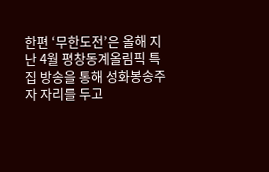한편 ‘무한도전’은 올해 지난 4월 평창동계올림픽 특집 방송을 통해 성화봉송주자 자리를 두고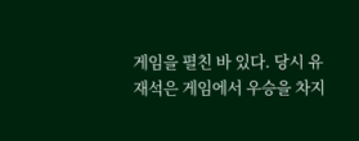게임을 펼친 바 있다. 당시 유재석은 게임에서 우승을 차지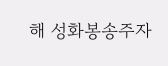해 성화봉송주자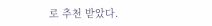로 추천 받았다.